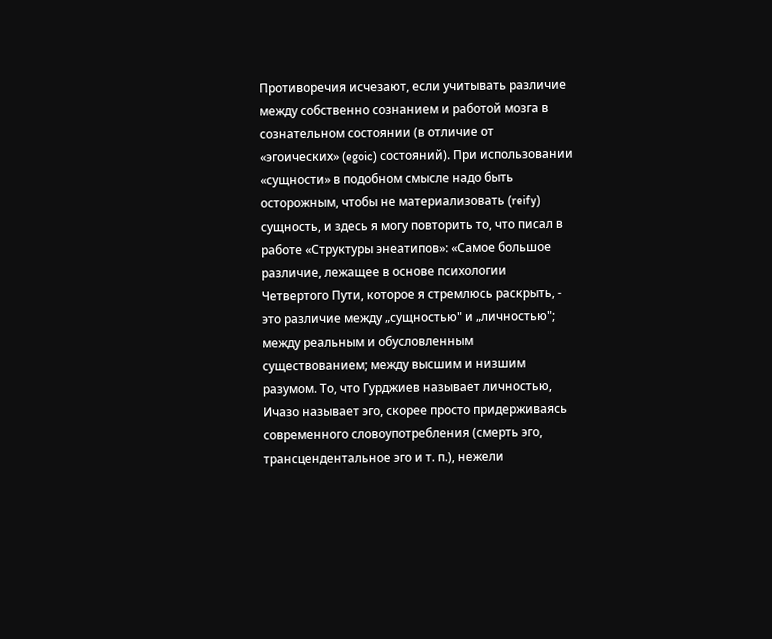Противоречия исчезают, если учитывать различие между собственно сознанием и работой мозга в сознательном состоянии (в отличие от «эгоических» (egoic) состояний). При использовании «сущности» в подобном смысле надо быть осторожным, чтобы не материализовать (reify) сущность, и здесь я могу повторить то, что писал в работе «Структуры энеатипов»: «Самое большое различие, лежащее в основе психологии Четвертого Пути, которое я стремлюсь раскрыть, - это различие между „сущностью" и „личностью"; между реальным и обусловленным существованием; между высшим и низшим разумом. То, что Гурджиев называет личностью, Ичазо называет эго, скорее просто придерживаясь современного словоупотребления (смерть эго, трансцендентальное эго и т. п.), нежели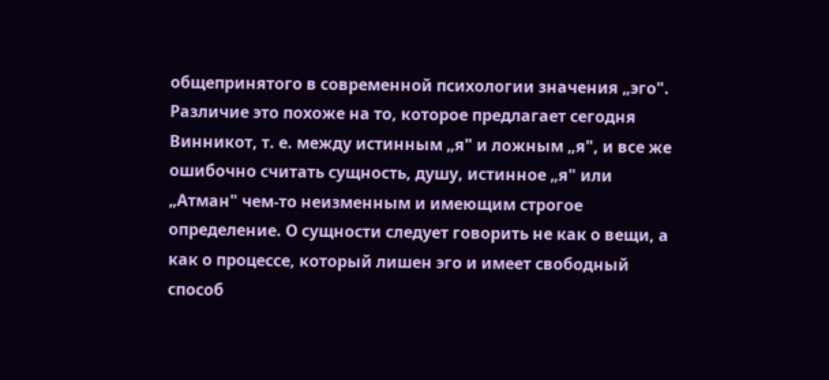общепринятого в современной психологии значения „эго". Различие это похоже на то, которое предлагает сегодня Винникот, т. е. между истинным „я" и ложным „я", и все же ошибочно считать сущность, душу, истинное „я" или „Атман" чем-то неизменным и имеющим строгое определение. О сущности следует говорить не как о вещи, а как о процессе, который лишен эго и имеет свободный способ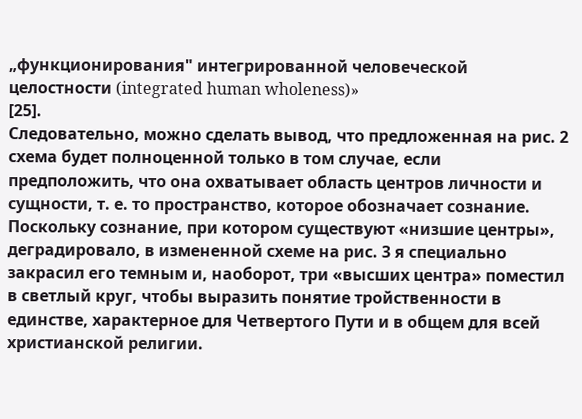„функционирования" интегрированной человеческой целостности (integrated human wholeness)»
[25].
Следовательно, можно сделать вывод, что предложенная на рис. 2 схема будет полноценной только в том случае, если предположить, что она охватывает область центров личности и сущности, т. е. то пространство, которое обозначает сознание. Поскольку сознание, при котором существуют «низшие центры», деградировало, в измененной схеме на рис. 3 я специально закрасил его темным и, наоборот, три «высших центра» поместил в светлый круг, чтобы выразить понятие тройственности в единстве, характерное для Четвертого Пути и в общем для всей христианской религии.